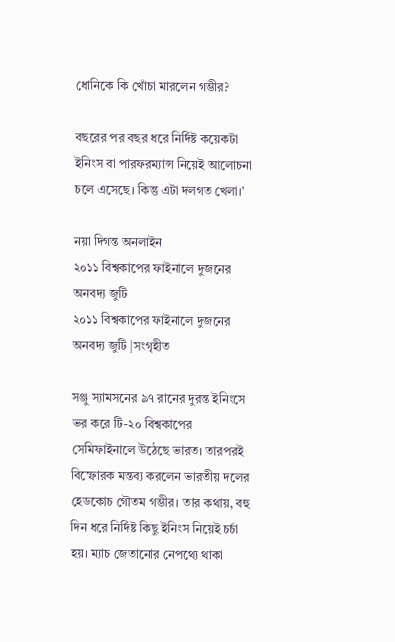ধোনিকে কি খোঁচা মারলেন গম্ভীর?

বছরের পর বছর ধরে নির্দিষ্ট কয়েকটা ইনিংস বা পারফরম্যান্স নিয়েই আলোচনা চলে এসেছে। কিন্তু এটা দলগত খেলা।’

নয়া দিগন্ত অনলাইন
২০১১ বিশ্বকাপের ফাইনালে দুজনের অনবদ্য জুটি
২০১১ বিশ্বকাপের ফাইনালে দুজনের অনবদ্য জুটি |সংগৃহীত

সঞ্জু স্যামসনের ৯৭ রানের দুরন্ত ইনিংসে ভর করে টি-২০ বিশ্বকাপের সেমিফাইনালে উঠেছে ভারত। তারপরই বিস্ফোরক মন্তব্য করলেন ভারতীয় দলের হেডকোচ গৌতম গম্ভীর। তার কথায়, বহু দিন ধরে নির্দিষ্ট কিছু ইনিংস নিয়েই চর্চা হয়। ম্যাচ জেতানোর নেপথ্যে থাকা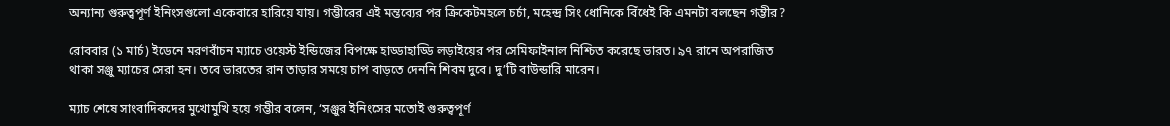অন্যান্য গুরুত্বপূর্ণ ইনিংসগুলো একেবারে হারিয়ে যায়। গম্ভীরের এই মন্তব্যের পর ক্রিকেটমহলে চর্চা, মহেন্দ্র সিং ধোনিকে বিঁধেই কি এমনটা বলছেন গম্ভীর?

রোববার (১ মার্চ) ইডেনে মরণবাঁচন ম্যাচে ওয়েস্ট ইন্ডিজের বিপক্ষে হাড্ডাহাড্ডি লড়াইয়ের পর সেমিফাইনাল নিশ্চিত করেছে ভারত। ৯৭ রানে অপরাজিত থাকা সঞ্জু ম্যাচের সেরা হন। তবে ভারতের রান তাড়ার সময়ে চাপ বাড়তে দেননি শিবম দুবে। দু’টি বাউন্ডারি মারেন।

ম্যাচ শেষে সাংবাদিকদের মুখোমুখি হয়ে গম্ভীর বলেন, ‘সঞ্জুর ইনিংসের মতোই গুরুত্বপূর্ণ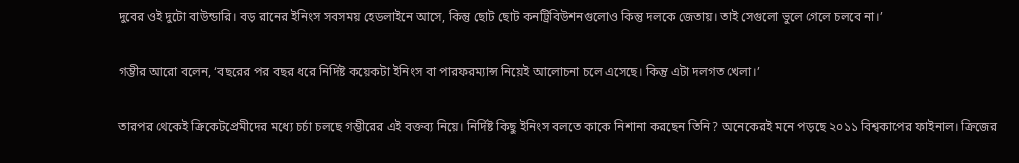দুবের ওই দুটো বাউন্ডারি। বড় রানের ইনিংস সবসময় হেডলাইনে আসে, কিন্তু ছোট ছোট কনট্রিবিউশনগুলোও কিন্তু দলকে জেতায়। তাই সেগুলো ভুলে গেলে চলবে না।’

গম্ভীর আরো বলেন, ‘বছরের পর বছর ধরে নির্দিষ্ট কয়েকটা ইনিংস বা পারফরম্যান্স নিয়েই আলোচনা চলে এসেছে। কিন্তু এটা দলগত খেলা।’

তারপর থেকেই ক্রিকেটপ্রেমীদের মধ্যে চর্চা চলছে গম্ভীরের এই বক্তব্য নিয়ে। নির্দিষ্ট কিছু ইনিংস বলতে কাকে নিশানা করছেন তিনি? অনেকেরই মনে পড়ছে ২০১১ বিশ্বকাপের ফাইনাল। ক্রিজের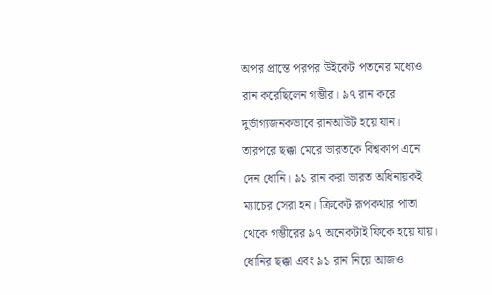অপর প্রান্তে পরপর উইকেট পতনের মধ্যেও রান করেছিলেন গম্ভীর। ৯৭ রান করে দুর্ভাগ্যজনকভাবে রানআউট হয়ে যান। তারপরে ছক্কা মেরে ভারতকে বিশ্বকাপ এনে দেন ধোনি। ৯১ রান করা ভারত অধিনায়কই ম্যাচের সেরা হন। ক্রিকেট রূপকথার পাতা থেকে গম্ভীরের ৯৭ অনেকটাই ফিকে হয়ে যায়। ধোনির ছক্কা এবং ৯১ রান নিয়ে আজও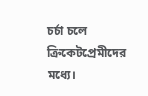চর্চা চলে ক্রিকেটপ্রেমীদের মধ্যে।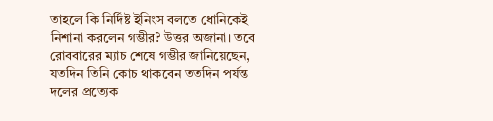তাহলে কি নির্দিষ্ট ইনিংস বলতে ধোনিকেই নিশানা করলেন গম্ভীর? উত্তর অজানা। তবে রোববারের ম্যাচ শেষে গম্ভীর জানিয়েছেন, যতদিন তিনি কোচ থাকবেন ততদিন পর্যন্ত দলের প্রত্যেক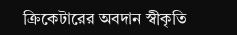ক্রিকেটারের অবদান স্বীকৃতি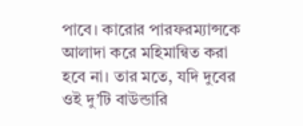পাবে। কারোর পারফরম্যান্সকে আলাদা করে মহিমান্বিত করা হবে না। তার মতে, যদি দুবের ওই দু’টি বাউন্ডারি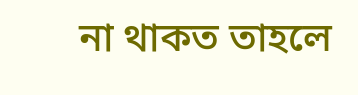না থাকত তাহলে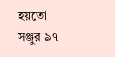হয়তো সঞ্জুর ৯৭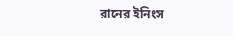রানের ইনিংস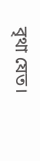বৃথা যেত।